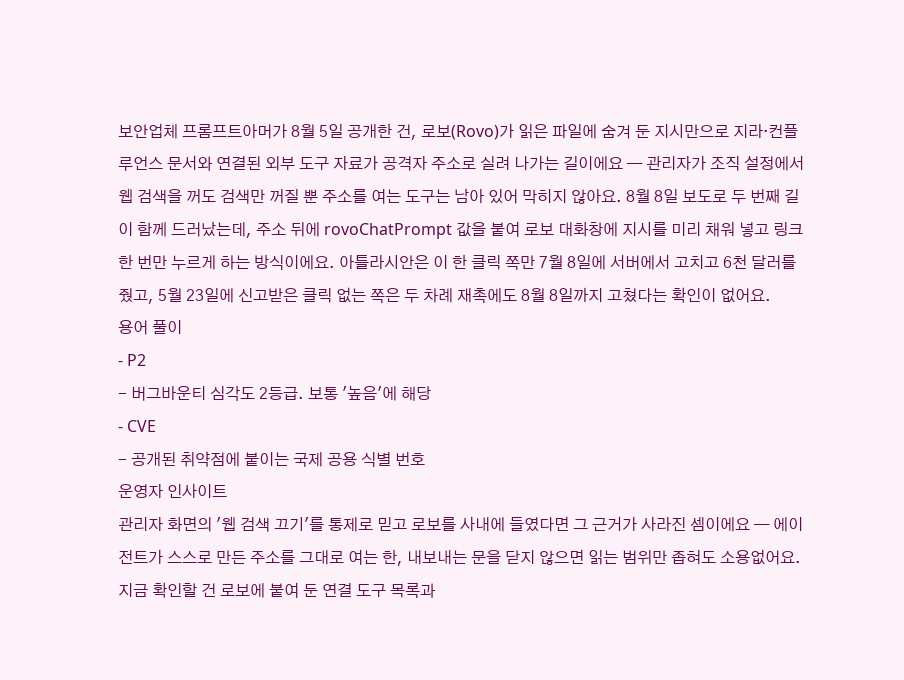보안업체 프롬프트아머가 8월 5일 공개한 건, 로보(Rovo)가 읽은 파일에 숨겨 둔 지시만으로 지라·컨플루언스 문서와 연결된 외부 도구 자료가 공격자 주소로 실려 나가는 길이에요 — 관리자가 조직 설정에서 웹 검색을 꺼도 검색만 꺼질 뿐 주소를 여는 도구는 남아 있어 막히지 않아요. 8월 8일 보도로 두 번째 길이 함께 드러났는데, 주소 뒤에 rovoChatPrompt 값을 붙여 로보 대화창에 지시를 미리 채워 넣고 링크 한 번만 누르게 하는 방식이에요. 아틀라시안은 이 한 클릭 쪽만 7월 8일에 서버에서 고치고 6천 달러를 줬고, 5월 23일에 신고받은 클릭 없는 쪽은 두 차례 재촉에도 8월 8일까지 고쳤다는 확인이 없어요.
용어 풀이
- P2
- 버그바운티 심각도 2등급. 보통 '높음'에 해당
- CVE
- 공개된 취약점에 붙이는 국제 공용 식별 번호
운영자 인사이트
관리자 화면의 '웹 검색 끄기'를 통제로 믿고 로보를 사내에 들였다면 그 근거가 사라진 셈이에요 — 에이전트가 스스로 만든 주소를 그대로 여는 한, 내보내는 문을 닫지 않으면 읽는 범위만 좁혀도 소용없어요. 지금 확인할 건 로보에 붙여 둔 연결 도구 목록과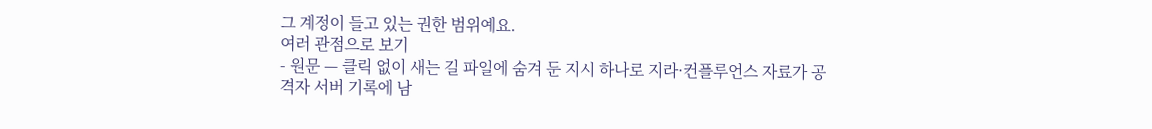그 계정이 들고 있는 권한 범위예요.
여러 관점으로 보기
- 원문 — 클릭 없이 새는 길 파일에 숨겨 둔 지시 하나로 지라·컨플루언스 자료가 공격자 서버 기록에 남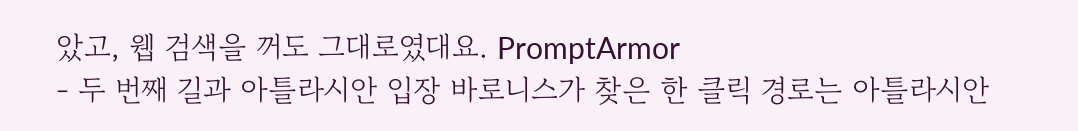았고, 웹 검색을 꺼도 그대로였대요. PromptArmor
- 두 번째 길과 아틀라시안 입장 바로니스가 찾은 한 클릭 경로는 아틀라시안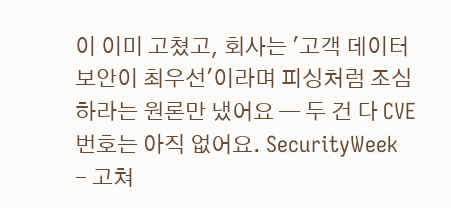이 이미 고쳤고, 회사는 '고객 데이터 보안이 최우선'이라며 피싱처럼 조심하라는 원론만 냈어요 — 두 건 다 CVE 번호는 아직 없어요. SecurityWeek
- 고쳐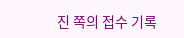진 쪽의 접수 기록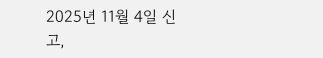2025년 11월 4일 신고,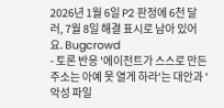2026년 1월 6일 P2 판정에 6천 달러, 7월 8일 해결 표시로 남아 있어요. Bugcrowd
- 토론 반응 '에이전트가 스스로 만든 주소는 아예 못 열게 하라'는 대안과 '악성 파일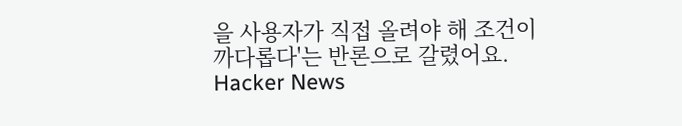을 사용자가 직접 올려야 해 조건이 까다롭다'는 반론으로 갈렸어요. Hacker News